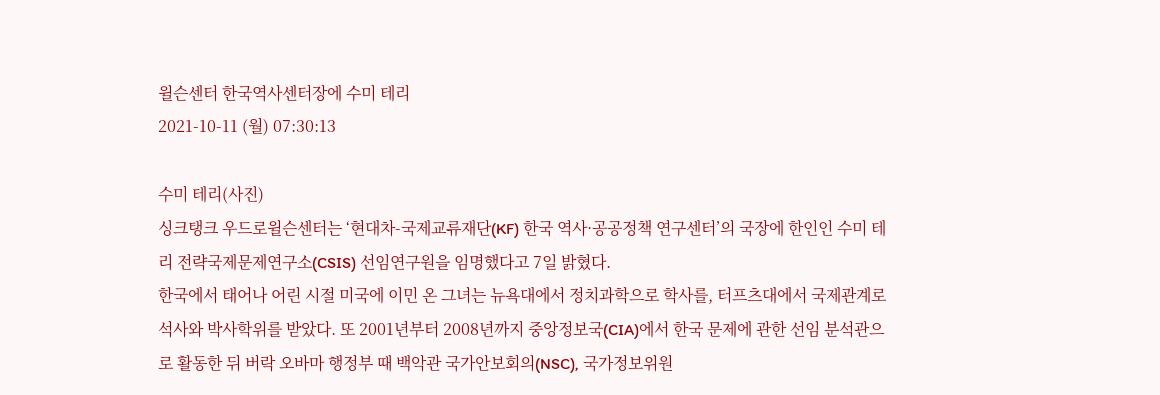윌슨센터 한국역사센터장에 수미 테리
2021-10-11 (월) 07:30:13

수미 테리(사진)
싱크탱크 우드로윌슨센터는 ‘현대차-국제교류재단(KF) 한국 역사·공공정책 연구센터’의 국장에 한인인 수미 테리 전략국제문제연구소(CSIS) 선임연구원을 임명했다고 7일 밝혔다.
한국에서 태어나 어린 시절 미국에 이민 온 그녀는 뉴욕대에서 정치과학으로 학사를, 터프츠대에서 국제관계로 석사와 박사학위를 받았다. 또 2001년부터 2008년까지 중앙정보국(CIA)에서 한국 문제에 관한 선임 분석관으로 활동한 뒤 버락 오바마 행정부 때 백악관 국가안보회의(NSC), 국가정보위원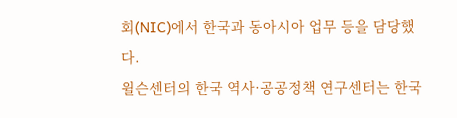회(NIC)에서 한국과 동아시아 업무 등을 담당했다.
윌슨센터의 한국 역사·공공정책 연구센터는 한국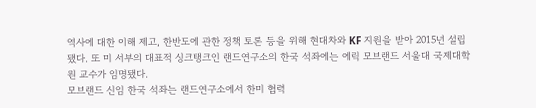역사에 대한 이해 제고, 한반도에 관한 정책 토론 등을 위해 현대차와 KF 지원을 받아 2015년 설립됐다. 또 미 서부의 대표적 싱크탱크인 랜드연구소의 한국 석좌에는 에릭 모브랜드 서울대 국제대학원 교수가 임명됐다.
모브랜드 신임 한국 석좌는 랜드연구소에서 한미 협력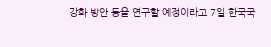강화 방안 등을 연구할 예정이라고 7일 한국국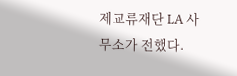제교류재단 LA 사무소가 전했다.